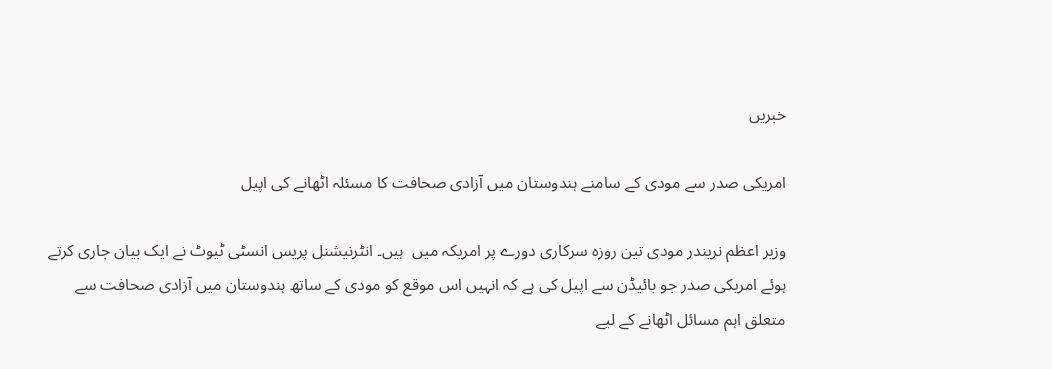خبریں

امریکی صدر سے مودی کے سامنے ہندوستان میں آزادی صحافت کا مسئلہ اٹھانے کی اپیل

وزیر اعظم نریندر مودی تین روزہ سرکاری دورے پر امریکہ میں  ہیں۔ انٹرنیشنل پریس انسٹی ٹیوٹ نے ایک بیان جاری کرتے ہوئے امریکی صدر جو بائیڈن سے اپیل کی ہے کہ انہیں اس موقع کو مودی کے ساتھ ہندوستان میں آزادی صحافت سے متعلق اہم مسائل اٹھانے کے لیے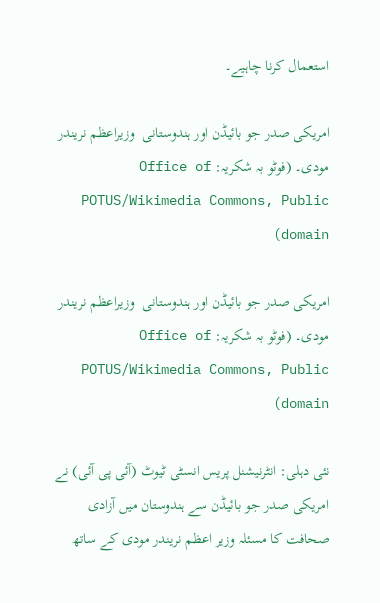استعمال کرنا چاہیے۔

امریکی صدر جو بائیڈن اور ہندوستانی  وزیراعظم نریندر مودی۔ (فوٹو بہ شکریہ: Office of POTUS/Wikimedia Commons, Public domain)

امریکی صدر جو بائیڈن اور ہندوستانی  وزیراعظم نریندر مودی۔ (فوٹو بہ شکریہ: Office of POTUS/Wikimedia Commons, Public domain)

نئی دہلی: انٹرنیشنل پریس انسٹی ٹیوٹ (آئی پی آئی) نے امریکی صدر جو بائیڈن سے ہندوستان میں آزادی صحافت کا مسئلہ وزیر اعظم نریندر مودی کے ساتھ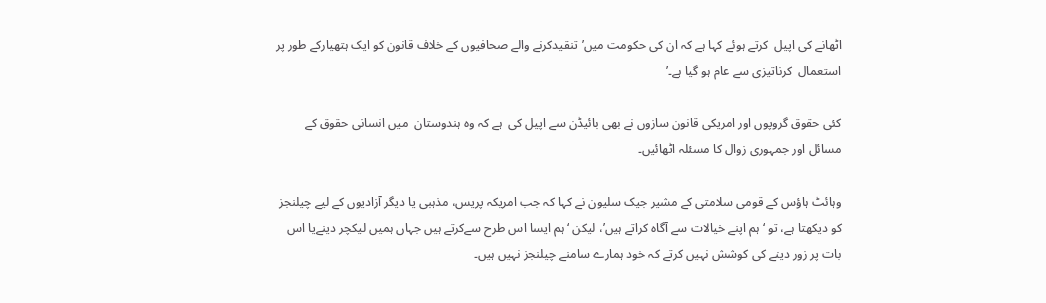اٹھانے کی اپیل  کرتے ہوئے کہا ہے کہ ان کی حکومت میں’تنقیدکرنے والے صحافیوں کے خلاف قانون کو ایک ہتھیارکے طور پر استعمال  کرناتیزی سے عام ہو گیا ہے۔’

کئی حقوق گروپوں اور امریکی قانون سازوں نے بھی بائیڈن سے اپیل کی  ہے کہ وہ ہندوستان  میں انسانی حقوق کے مسائل اور جمہوری زوال کا مسئلہ اٹھائیں۔

وہائٹ ہاؤس کے قومی سلامتی کے مشیر جیک سلیون نے کہا کہ جب امریکہ پریس، مذہبی یا دیگر آزادیوں کے لیے چیلنجز کو دیکھتا ہے، تو ‘ہم اپنے خیالات سے آگاہ کراتے ہیں’، لیکن ‘ہم ایسا اس طرح سےکرتے ہیں جہاں ہمیں لیکچر دینےیا اس بات پر زور دینے کی کوشش نہیں کرتے کہ خود ہمارے سامنے چیلنجز نہیں ہیں۔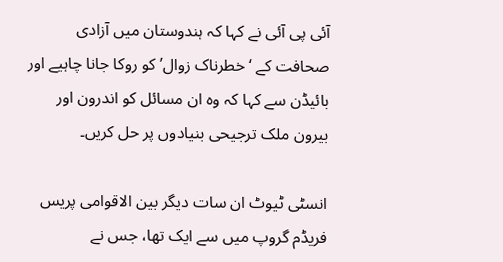آئی پی آئی نے کہا کہ ہندوستان میں آزادی صحافت کے ‘خطرناک زوال’ کو روکا جانا چاہیے اور بائیڈن سے کہا کہ وہ ان مسائل کو اندرون اور بیرون ملک ترجیحی بنیادوں پر حل کریں۔

انسٹی ٹیوٹ ان سات دیگر بین الاقوامی پریس فریڈم گروپ میں سے ایک تھا، جس نے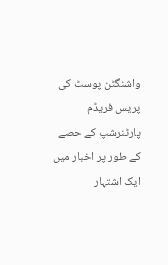واشنگٹن پوسٹ کی پریس فریڈم پارٹنرشپ کے حصے کے طور پر اخبار میں ایک اشتہار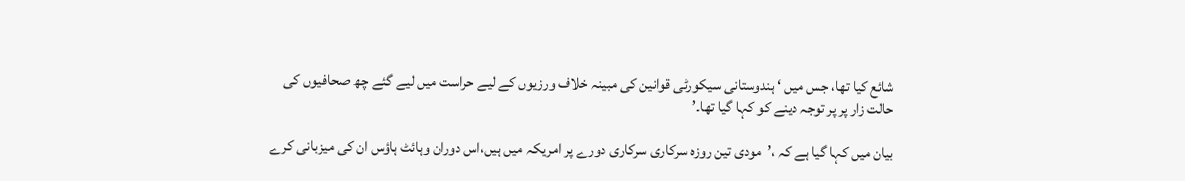شائع کیا تھا، جس میں ‘ ہندوستانی سیکورٹی قوانین کی مبینہ خلاف ورزیوں کے لیے حراست میں لیے گئے چھ صحافیوں کی حالت زار پر پر توجہ دینے کو کہا گیا تھا۔’

بیان میں کہا گیا ہے کہ ،’مودی تین روزہ سرکاری سرکاری دورے پر امریکہ میں ہیں،اس دوران وہائٹ ہاؤس ان کی میزبانی کرے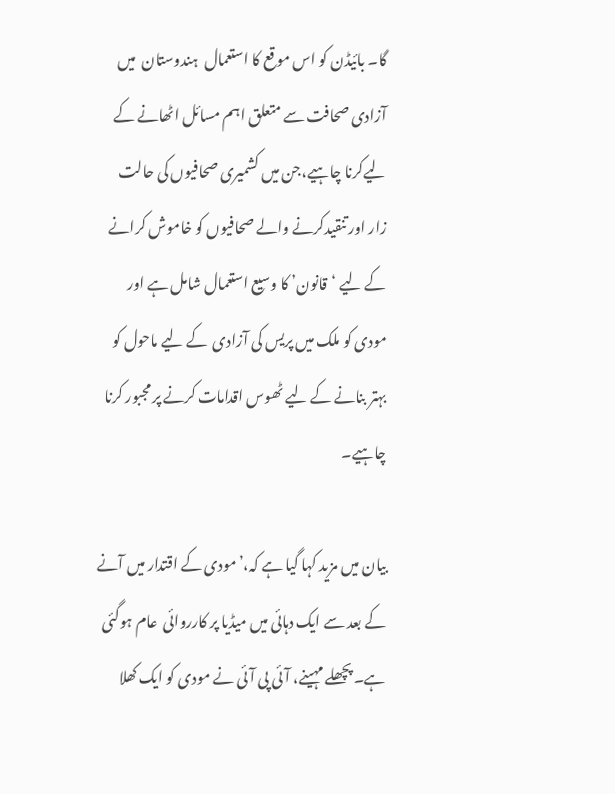گا۔ بائیڈن کو اس موقع کا استعمال  ہندوستان  میں آزادی صحافت سے متعلق اہم مسائل اٹھانے کے لیےکرنا چاہیے،جن میں کشمیری صحافیوں کی حالت زار اور تنقیدکرنے والے صحافیوں کو خاموش کرانے کے لیے ‘قانون’ کا وسیع استعمال شامل ہے اور مودی کو ملک میں پریس کی آزادی  کے لیے ماحول کو بہتر بنانے کے لیے ٹھوس اقدامات کرنے پر مجبور کرنا چاہیے۔

بیان میں مزید کہا گیا ہے کہ،’مودی کے اقتدار میں آنے کے بعد سے ایک دہائی میں میڈیا پر کارروائی  عام ہوگئی ہے۔ پچھلے مہینے، آئی پی آئی نے مودی کو ایک کھلا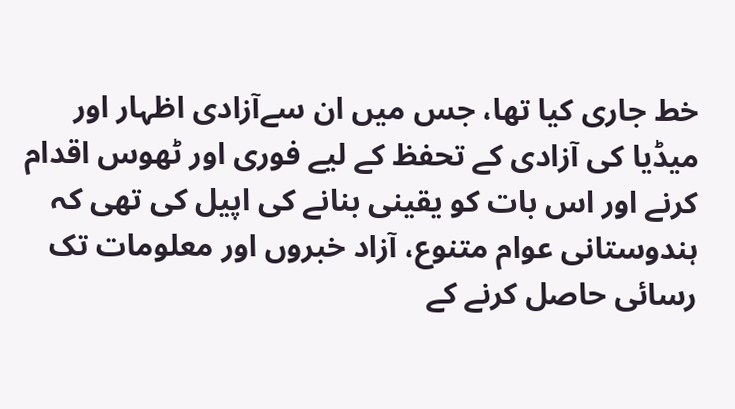خط جاری کیا تھا، جس میں ان سےآزادی اظہار اور میڈیا کی آزادی کے تحفظ کے لیے فوری اور ٹھوس اقدام کرنے اور اس بات کو یقینی بنانے کی اپیل کی تھی کہ ہندوستانی عوام متنوع، آزاد خبروں اور معلومات تک رسائی حاصل کرنے کے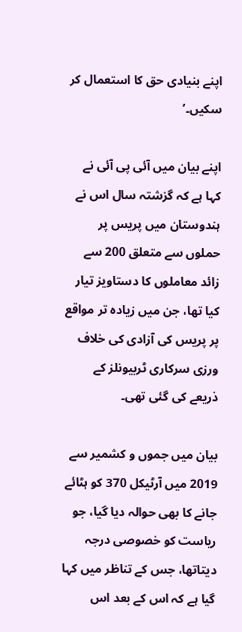اپنے بنیادی حق کا استعمال کر سکیں۔’

اپنے بیان میں آئی پی آئی نے کہا ہے کہ گزشتہ سال اس نے ہندوستان میں پریس پر حملوں سے متعلق 200 سے زائد معاملوں کا دستاویز تیار کیا تھا، جن میں زیادہ تر مواقع پر پریس کی آزادی کی خلاف ورزی سرکاری ٹربیونلز کے ذریعے کی گئی تھی۔

بیان میں جموں و کشمیر سے 2019 میں آرٹیکل 370 کو ہٹائے جانے کا بھی حوالہ دیا گیا، جو ریاست کو خصوصی درجہ دیتاتھا، جس کے تناظر میں کہا گیا ہے کہ اس کے بعد اس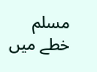مسلم خطے میں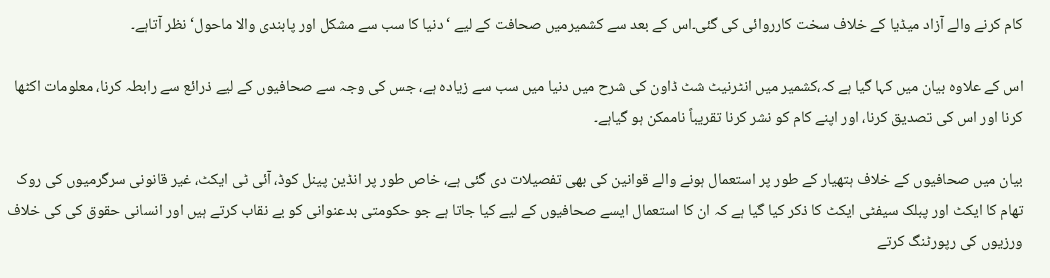کام کرنے والے آزاد میڈیا کے خلاف سخت کارروائی کی گئی۔اس کے بعد سے کشمیرمیں صحافت کے لیے ‘دنیا کا سب سے مشکل اور پابندی والا ماحول‘نظر آتاہے۔

اس کے علاوہ بیان میں کہا گیا ہے کہ،کشمیر میں انٹرنیٹ شٹ ڈاون کی شرح میں دنیا میں سب سے زیادہ ہے، جس کی وجہ سے صحافیوں کے لیے ذرائع سے رابطہ کرنا، معلومات اکٹھا کرنا اور اس کی تصدیق کرنا، اور اپنے کام کو نشر کرنا تقریباً ناممکن ہو گیاہے۔

بیان میں صحافیوں کے خلاف ہتھیار کے طور پر استعمال ہونے والے قوانین کی بھی تفصیلات دی گئی ہے، خاص طور پر انڈین پینل کوڈ، آئی ٹی ایکٹ، غیر قانونی سرگرمیوں کی روک تھام کا ایکٹ اور پبلک سیفٹی ایکٹ کا ذکر کیا گیا ہے کہ ان کا استعمال ایسے صحافیوں کے لیے کیا جاتا ہے جو حکومتی بدعنوانی کو بے نقاب کرتے ہیں اور انسانی حقوق کی کی خلاف ورزیوں کی رپورٹنگ کرتے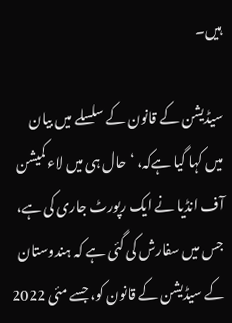ہیں۔

سیڈیشن کے قانون کے سلسلے میں بیان میں کہا گیا ہےکہ، ‘حال ہی میں لاء کمیشن آف انڈیا نے ایک رپورٹ جاری کی ہے، جس میں سفارش کی گئی ہے کہ ہندوستان کے سیڈیشن کے قانون کو، جسے مئی 2022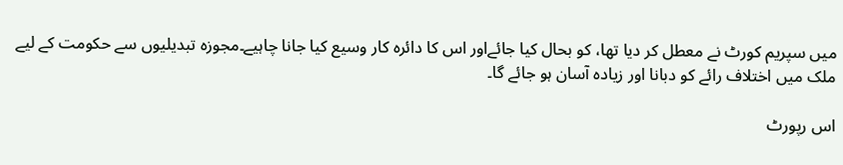میں سپریم کورٹ نے معطل کر دیا تھا، کو بحال کیا جائےاور اس کا دائرہ کار وسیع کیا جانا چاہیے۔مجوزہ تبدیلیوں سے حکومت کے لیے ملک میں اختلاف رائے کو دبانا اور زیادہ آسان ہو جائے گا۔

اس رپورٹ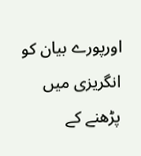اورپورے بیان کو انگریزی میں پڑھنے کے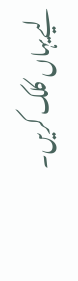لیےیہاں کلک کریں۔